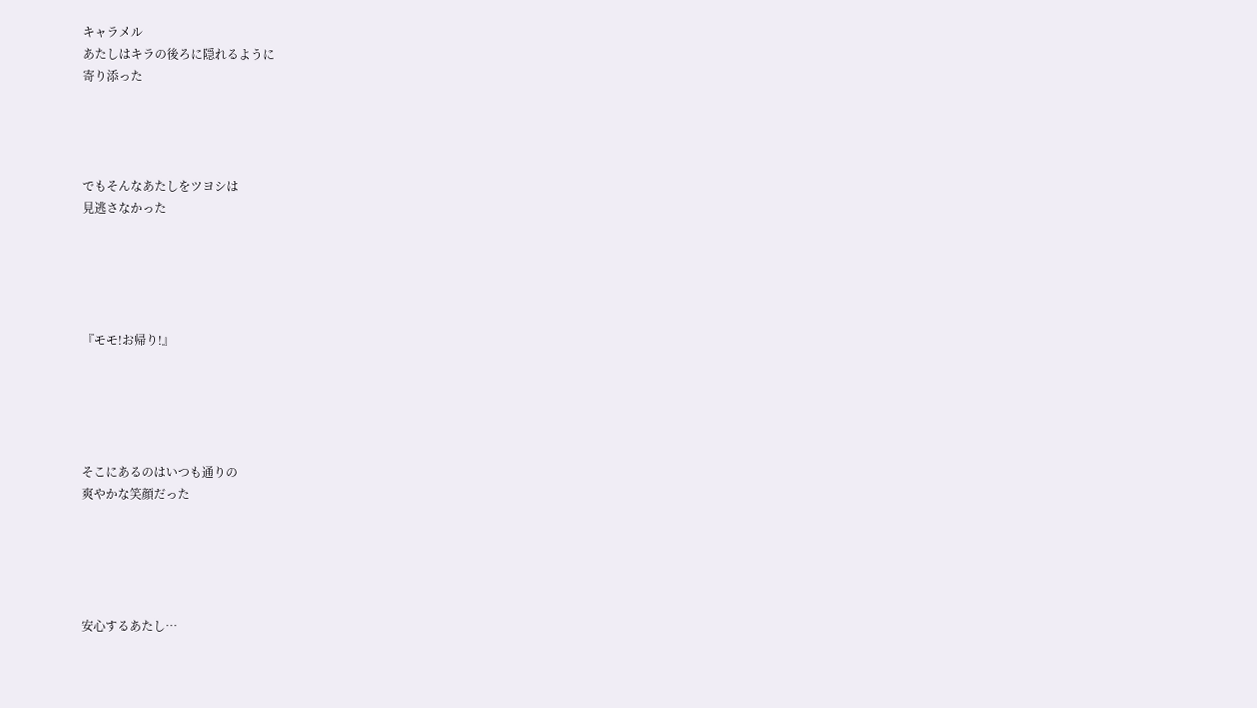キャラメル
あたしはキラの後ろに隠れるように
寄り添った




でもそんなあたしをツヨシは
見逃さなかった





『モモ!お帰り!』





そこにあるのはいつも通りの
爽やかな笑顔だった





安心するあたし…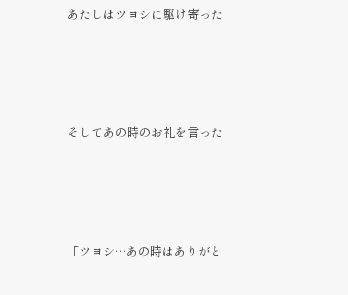あたしはツヨシに駆け寄った





そしてあの時のお礼を言った





「ツヨシ…あの時はありがと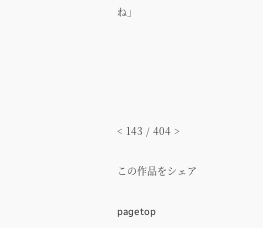ね」





< 143 / 404 >

この作品をシェア

pagetop